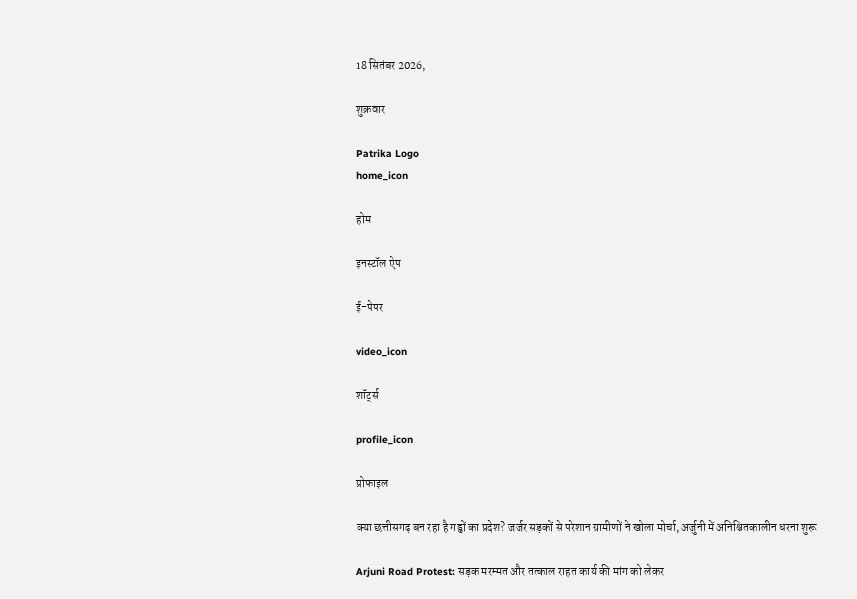18 सितंबर 2026,

शुक्रवार

Patrika Logo
home_icon

होम

इनस्टॉल ऐप

ई-पेपर

video_icon

शॉर्ट्स

profile_icon

प्रोफाइल

क्या छत्तीसगढ़ बन रहा है गड्ढों का प्रदेश? जर्जर सड़कों से परेशान ग्रामीणों ने खोला मोर्चा, अर्जुनी में अनिश्चितकालीन धरना शुरू

Arjuni Road Protest: सड़क मरम्मत और तत्काल राहत कार्य की मांग को लेकर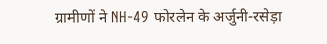ग्रामीणों ने NH-49 फोरलेन के अर्जुनी-रसेड़ा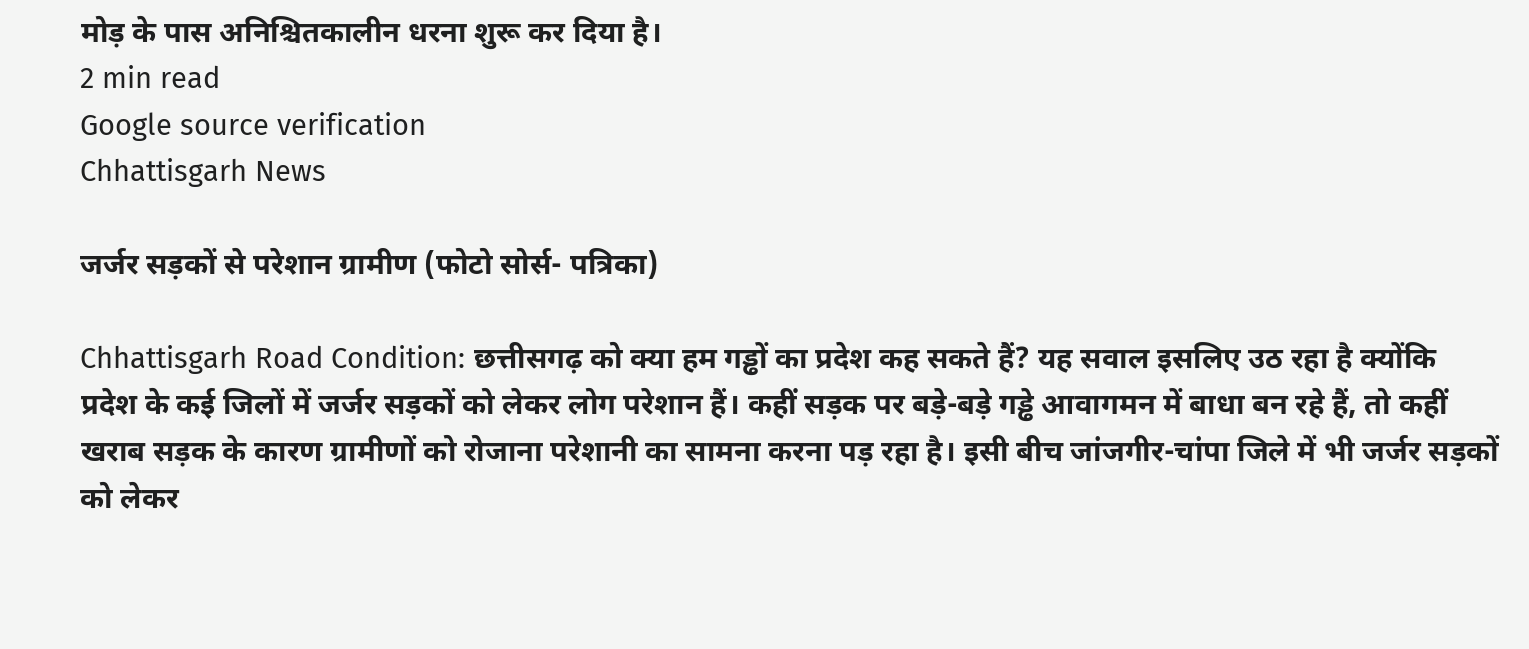मोड़ के पास अनिश्चितकालीन धरना शुरू कर दिया है।
2 min read
Google source verification
Chhattisgarh News

जर्जर सड़कों से परेशान ग्रामीण (फोटो सोर्स- पत्रिका)

Chhattisgarh Road Condition: छत्तीसगढ़ को क्या हम गड्ढों का प्रदेश कह सकते हैं? यह सवाल इसलिए उठ रहा है क्योंकि प्रदेश के कई जिलों में जर्जर सड़कों को लेकर लोग परेशान हैं। कहीं सड़क पर बड़े-बड़े गड्ढे आवागमन में बाधा बन रहे हैं, तो कहीं खराब सड़क के कारण ग्रामीणों को रोजाना परेशानी का सामना करना पड़ रहा है। इसी बीच जांजगीर-चांपा जिले में भी जर्जर सड़कों को लेकर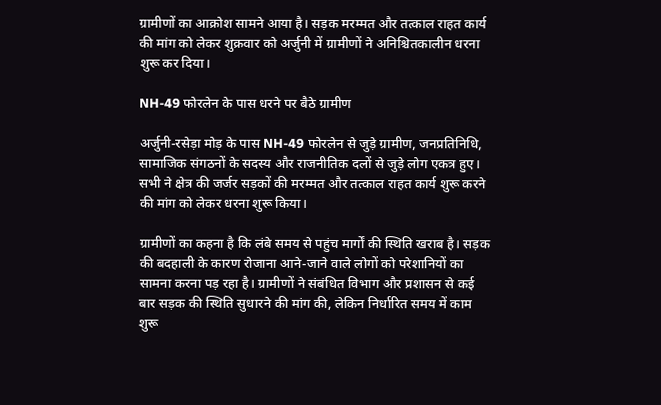ग्रामीणों का आक्रोश सामने आया है। सड़क मरम्मत और तत्काल राहत कार्य की मांग को लेकर शुक्रवार को अर्जुनी में ग्रामीणों ने अनिश्चितकालीन धरना शुरू कर दिया।

NH-49 फोरलेन के पास धरने पर बैठे ग्रामीण

अर्जुनी-रसेड़ा मोड़ के पास NH-49 फोरलेन से जुड़े ग्रामीण, जनप्रतिनिधि, सामाजिक संगठनों के सदस्य और राजनीतिक दलों से जुड़े लोग एकत्र हुए। सभी ने क्षेत्र की जर्जर सड़कों की मरम्मत और तत्काल राहत कार्य शुरू करने की मांग को लेकर धरना शुरू किया।

ग्रामीणों का कहना है कि लंबे समय से पहुंच मार्गों की स्थिति खराब है। सड़क की बदहाली के कारण रोजाना आने-जाने वाले लोगों को परेशानियों का सामना करना पड़ रहा है। ग्रामीणों ने संबंधित विभाग और प्रशासन से कई बार सड़क की स्थिति सुधारने की मांग की, लेकिन निर्धारित समय में काम शुरू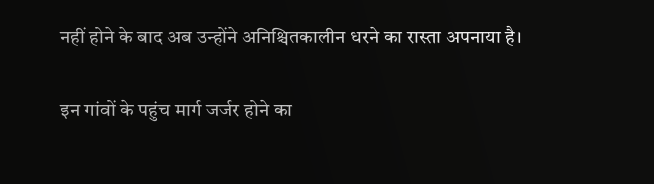नहीं होने के बाद अब उन्होंने अनिश्चितकालीन धरने का रास्ता अपनाया है।

इन गांवों के पहुंच मार्ग जर्जर होने का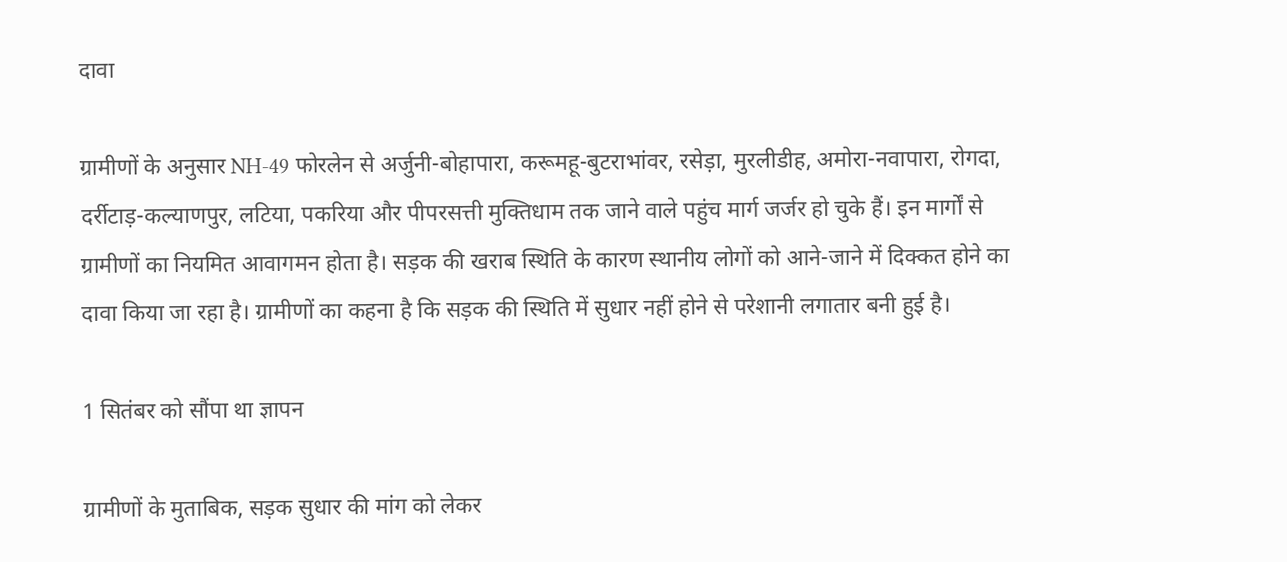दावा

ग्रामीणों के अनुसार NH-49 फोरलेन से अर्जुनी-बोहापारा, करूमहू-बुटराभांवर, रसेड़ा, मुरलीडीह, अमोरा-नवापारा, रोगदा, दर्रीटाड़-कल्याणपुर, लटिया, पकरिया और पीपरसत्ती मुक्तिधाम तक जाने वाले पहुंच मार्ग जर्जर हो चुके हैं। इन मार्गों से ग्रामीणों का नियमित आवागमन होता है। सड़क की खराब स्थिति के कारण स्थानीय लोगों को आने-जाने में दिक्कत होने का दावा किया जा रहा है। ग्रामीणों का कहना है कि सड़क की स्थिति में सुधार नहीं होने से परेशानी लगातार बनी हुई है।

1 सितंबर को सौंपा था ज्ञापन

ग्रामीणों के मुताबिक, सड़क सुधार की मांग को लेकर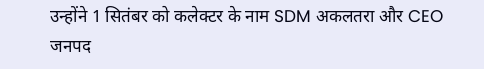उन्होंने 1 सितंबर को कलेक्टर के नाम SDM अकलतरा और CEO जनपद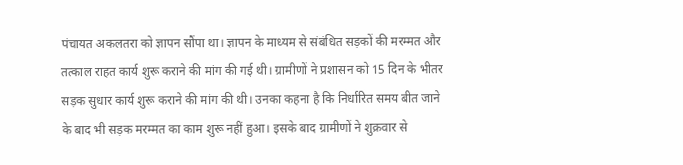पंचायत अकलतरा को ज्ञापन सौंपा था। ज्ञापन के माध्यम से संबंधित सड़कों की मरम्मत और तत्काल राहत कार्य शुरू कराने की मांग की गई थी। ग्रामीणों ने प्रशासन को 15 दिन के भीतर सड़क सुधार कार्य शुरू कराने की मांग की थी। उनका कहना है कि निर्धारित समय बीत जाने के बाद भी सड़क मरम्मत का काम शुरू नहीं हुआ। इसके बाद ग्रामीणों ने शुक्रवार से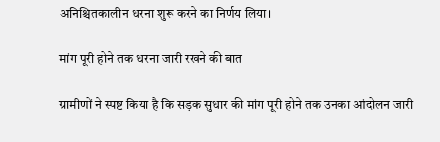अनिश्चितकालीन धरना शुरू करने का निर्णय लिया।

मांग पूरी होने तक धरना जारी रखने की बात

ग्रामीणों ने स्पष्ट किया है कि सड़क सुधार की मांग पूरी होने तक उनका आंदोलन जारी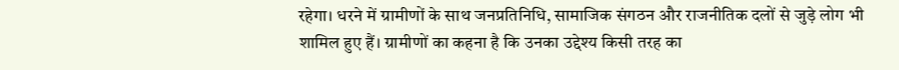रहेगा। धरने में ग्रामीणों के साथ जनप्रतिनिधि, सामाजिक संगठन और राजनीतिक दलों से जुड़े लोग भी शामिल हुए हैं। ग्रामीणों का कहना है कि उनका उद्देश्य किसी तरह का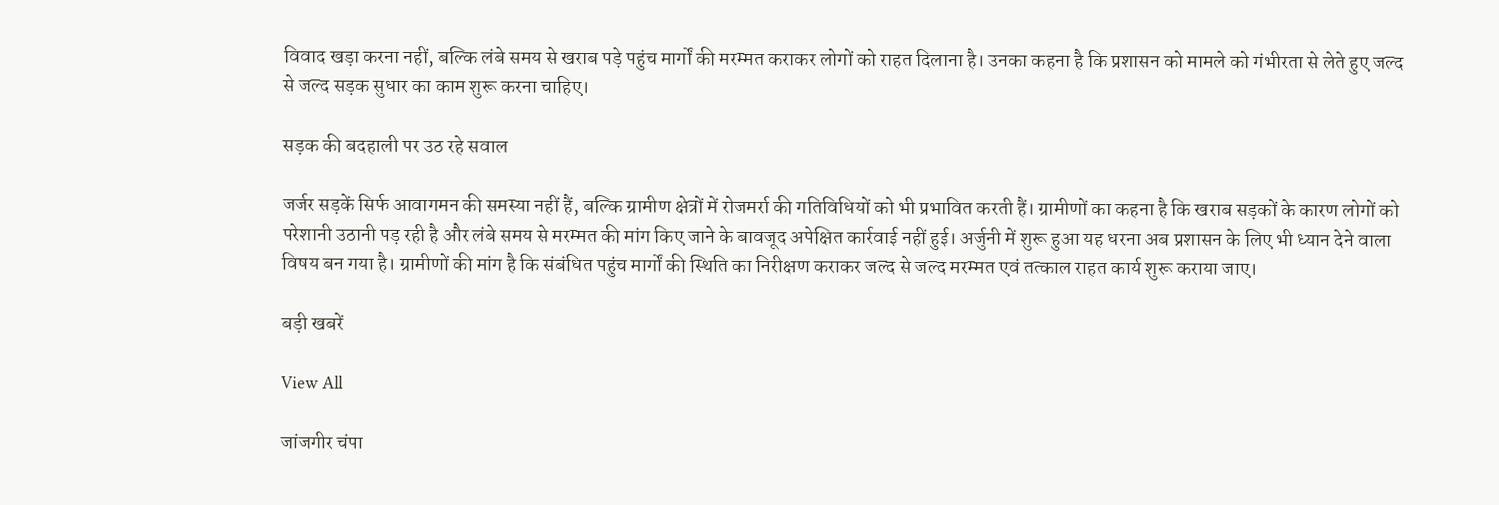विवाद खड़ा करना नहीं, बल्कि लंबे समय से खराब पड़े पहुंच मार्गों की मरम्मत कराकर लोगों को राहत दिलाना है। उनका कहना है कि प्रशासन को मामले को गंभीरता से लेते हुए जल्द से जल्द सड़क सुधार का काम शुरू करना चाहिए।

सड़क की बदहाली पर उठ रहे सवाल

जर्जर सड़कें सिर्फ आवागमन की समस्या नहीं हैं, बल्कि ग्रामीण क्षेत्रों में रोजमर्रा की गतिविधियों को भी प्रभावित करती हैं। ग्रामीणों का कहना है कि खराब सड़कों के कारण लोगों को परेशानी उठानी पड़ रही है और लंबे समय से मरम्मत की मांग किए जाने के बावजूद अपेक्षित कार्रवाई नहीं हुई। अर्जुनी में शुरू हुआ यह धरना अब प्रशासन के लिए भी ध्यान देने वाला विषय बन गया है। ग्रामीणों की मांग है कि संबंधित पहुंच मार्गों की स्थिति का निरीक्षण कराकर जल्द से जल्द मरम्मत एवं तत्काल राहत कार्य शुरू कराया जाए।

बड़ी खबरें

View All

जांजगीर चंपा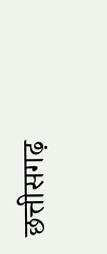छत्तीसगढ़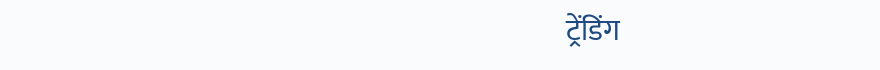ट्रेंडिंग